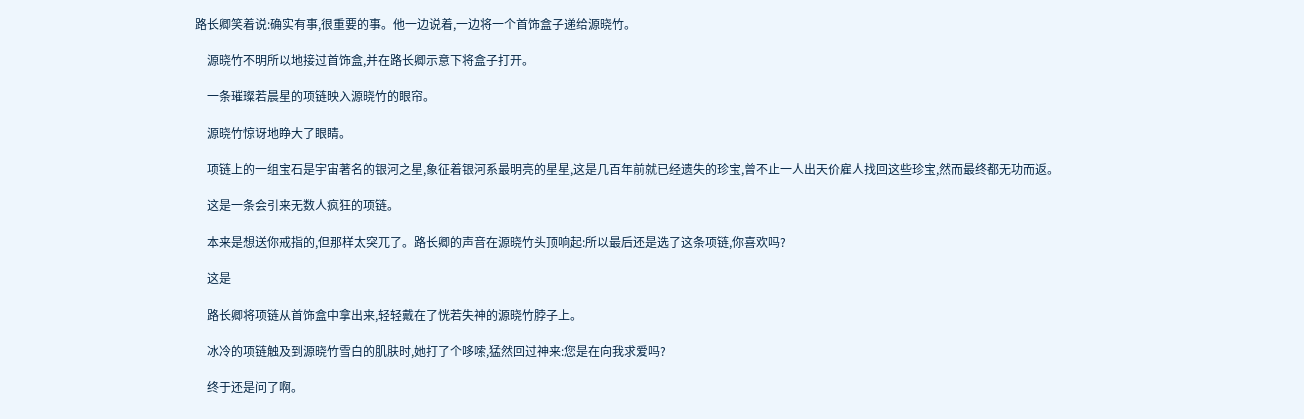路长卿笑着说:确实有事,很重要的事。他一边说着,一边将一个首饰盒子递给源晓竹。

    源晓竹不明所以地接过首饰盒,并在路长卿示意下将盒子打开。

    一条璀璨若晨星的项链映入源晓竹的眼帘。

    源晓竹惊讶地睁大了眼睛。

    项链上的一组宝石是宇宙著名的银河之星,象征着银河系最明亮的星星,这是几百年前就已经遗失的珍宝,曾不止一人出天价雇人找回这些珍宝,然而最终都无功而返。

    这是一条会引来无数人疯狂的项链。

    本来是想送你戒指的,但那样太突兀了。路长卿的声音在源晓竹头顶响起:所以最后还是选了这条项链,你喜欢吗?

    这是

    路长卿将项链从首饰盒中拿出来,轻轻戴在了恍若失神的源晓竹脖子上。

    冰冷的项链触及到源晓竹雪白的肌肤时,她打了个哆嗦,猛然回过神来:您是在向我求爱吗?

    终于还是问了啊。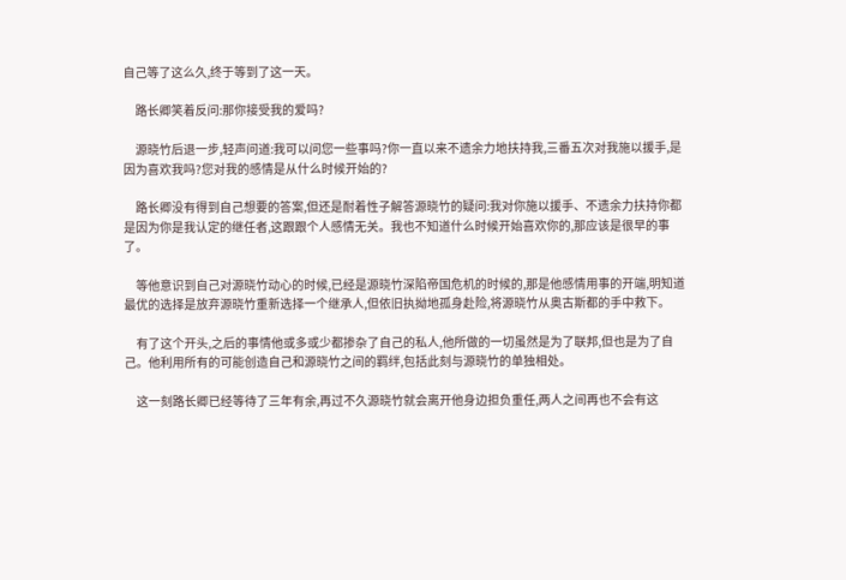自己等了这么久,终于等到了这一天。

    路长卿笑着反问:那你接受我的爱吗?

    源晓竹后退一步,轻声问道:我可以问您一些事吗?你一直以来不遗余力地扶持我,三番五次对我施以援手,是因为喜欢我吗?您对我的感情是从什么时候开始的?

    路长卿没有得到自己想要的答案,但还是耐着性子解答源晓竹的疑问:我对你施以援手、不遗余力扶持你都是因为你是我认定的继任者,这跟跟个人感情无关。我也不知道什么时候开始喜欢你的,那应该是很早的事了。

    等他意识到自己对源晓竹动心的时候,已经是源晓竹深陷帝国危机的时候的,那是他感情用事的开端,明知道最优的选择是放弃源晓竹重新选择一个继承人,但依旧执拗地孤身赴险,将源晓竹从奥古斯都的手中救下。

    有了这个开头,之后的事情他或多或少都掺杂了自己的私人,他所做的一切虽然是为了联邦,但也是为了自己。他利用所有的可能创造自己和源晓竹之间的羁绊,包括此刻与源晓竹的单独相处。

    这一刻路长卿已经等待了三年有余,再过不久源晓竹就会离开他身边担负重任,两人之间再也不会有这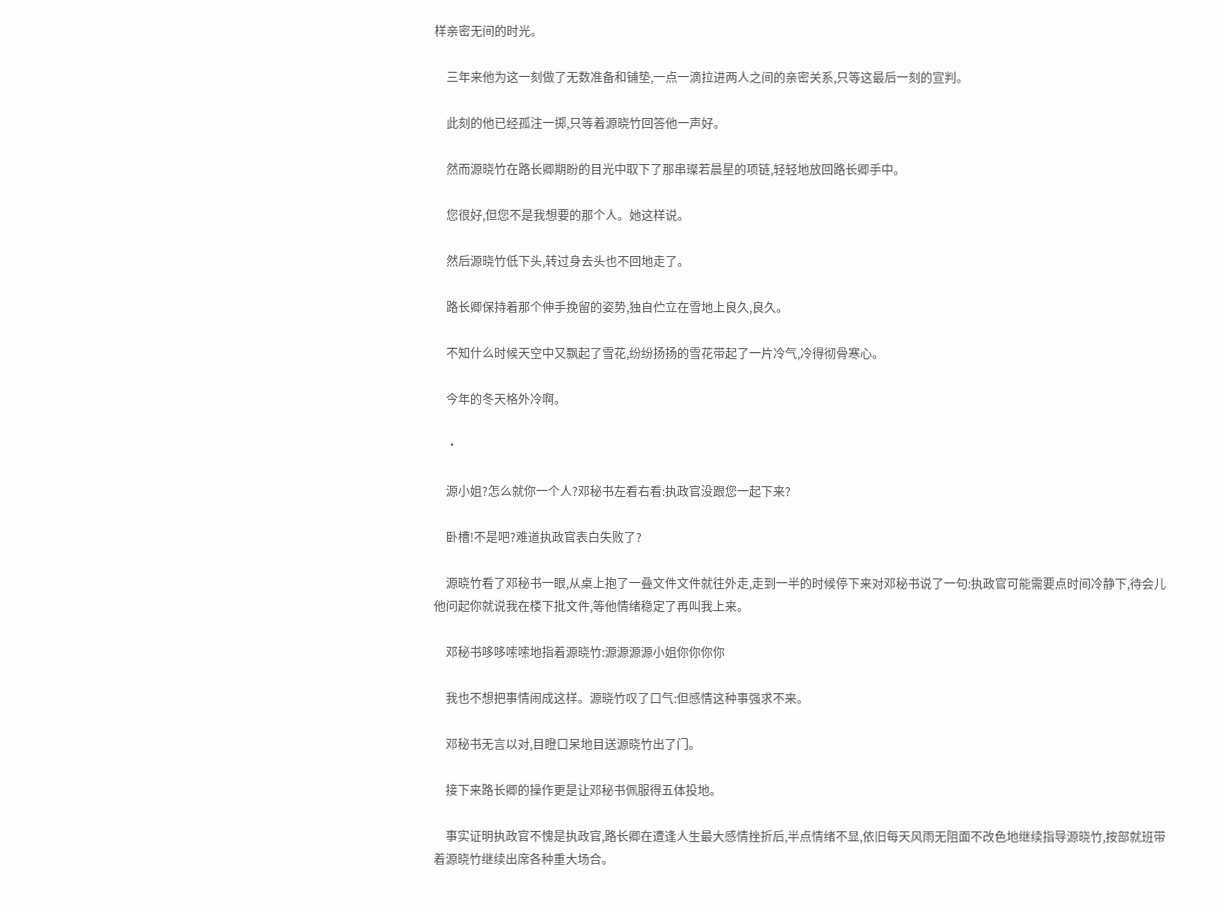样亲密无间的时光。

    三年来他为这一刻做了无数准备和铺垫,一点一滴拉进两人之间的亲密关系,只等这最后一刻的宣判。

    此刻的他已经孤注一掷,只等着源晓竹回答他一声好。

    然而源晓竹在路长卿期盼的目光中取下了那串璨若晨星的项链,轻轻地放回路长卿手中。

    您很好,但您不是我想要的那个人。她这样说。

    然后源晓竹低下头,转过身去头也不回地走了。

    路长卿保持着那个伸手挽留的姿势,独自伫立在雪地上良久,良久。

    不知什么时候天空中又飘起了雪花,纷纷扬扬的雪花带起了一片冷气,冷得彻骨寒心。

    今年的冬天格外冷啊。

    ·

    源小姐?怎么就你一个人?邓秘书左看右看:执政官没跟您一起下来?

    卧槽!不是吧?难道执政官表白失败了?

    源晓竹看了邓秘书一眼,从桌上抱了一叠文件文件就往外走,走到一半的时候停下来对邓秘书说了一句:执政官可能需要点时间冷静下,待会儿他问起你就说我在楼下批文件,等他情绪稳定了再叫我上来。

    邓秘书哆哆嗦嗦地指着源晓竹:源源源源小姐你你你你

    我也不想把事情闹成这样。源晓竹叹了口气:但感情这种事强求不来。

    邓秘书无言以对,目瞪口呆地目送源晓竹出了门。

    接下来路长卿的操作更是让邓秘书佩服得五体投地。

    事实证明执政官不愧是执政官,路长卿在遭逢人生最大感情挫折后,半点情绪不显,依旧每天风雨无阻面不改色地继续指导源晓竹,按部就班带着源晓竹继续出席各种重大场合。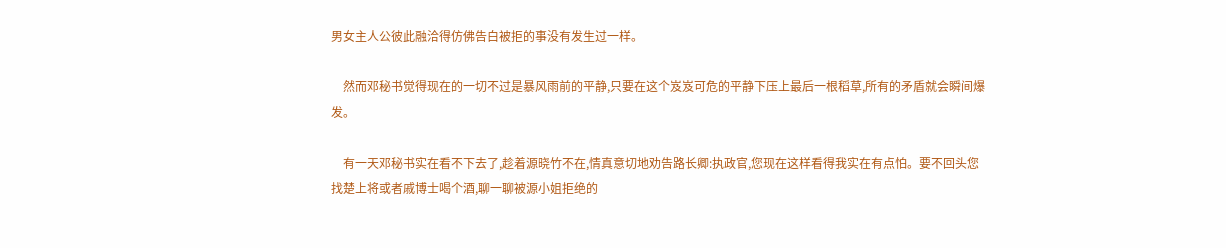男女主人公彼此融洽得仿佛告白被拒的事没有发生过一样。

    然而邓秘书觉得现在的一切不过是暴风雨前的平静,只要在这个岌岌可危的平静下压上最后一根稻草,所有的矛盾就会瞬间爆发。

    有一天邓秘书实在看不下去了,趁着源晓竹不在,情真意切地劝告路长卿:执政官,您现在这样看得我实在有点怕。要不回头您找楚上将或者戚博士喝个酒,聊一聊被源小姐拒绝的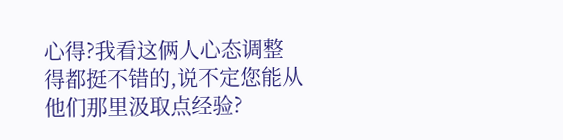心得?我看这俩人心态调整得都挺不错的,说不定您能从他们那里汲取点经验?